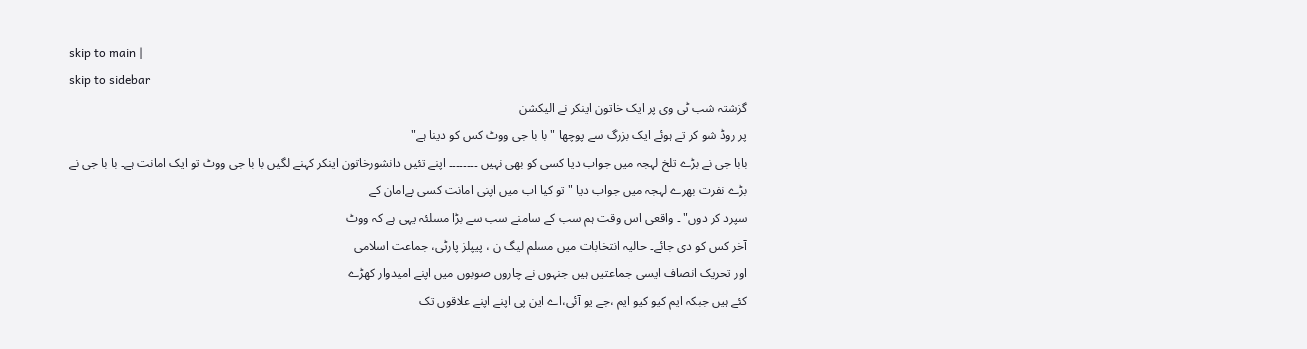skip to main |
skip to sidebar
گزشتہ شب ٹی وی پر ایک خاتون اینکر نے الیکشن
پر روڈ شو کر تے ہوئے ایک بزرگ سے پوچھا " با با جی ووٹ کس کو دینا ہے"
بابا جی نے بڑے تلخ لہجہ میں جواب دیا کسی کو بھی نہیں ۔۔۔۔۔۔۔۔ اپنے تئیں دانشورخاتون اینکر کہنے لگیں با با جی ووٹ تو ایک امانت ہے۔ با با جی نے
بڑے نفرت بھرے لہجہ میں جواب دیا " تو کیا اب میں اپنی امانت کسی بےامان کے
سپرد کر دوں" ۔ واقعی اس وقت ہم سب کے سامنے سب سے بڑا مسلئہ یہی ہے کہ ووٹ
آخر کس کو دی جائے۔ حالیہ انتخابات میں مسلم لیگ ن ، پیپلز پارٹی، جماعت اسلامی
اور تحریک انصاف ایسی جماعتیں ہیں جنہوں نے چاروں صوبوں میں اپنے امیدوار کھڑے
کئے ہیں جبکہ ایم کیو کیو ایم ،جے یو آئی،اے این پی اپنے اپنے علاقوں تک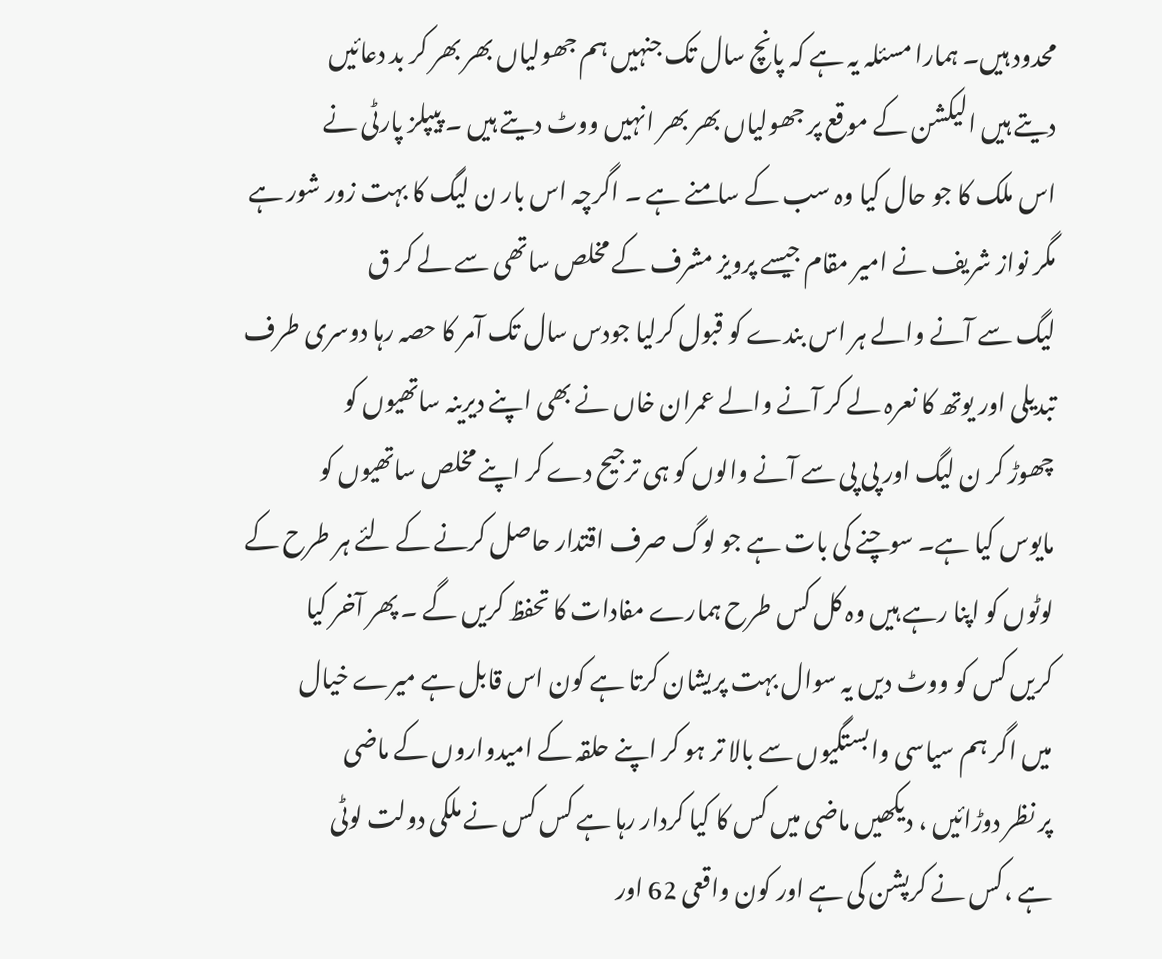محدود ہیں۔ ہمارا مسئلہ یہ ہے کہ پانچ سال تک جنہیں ہم جھولیاں بھر بھر کر بد دعائیں
دیتے ہیں الیکشن کے موقع پر جھولیاں بھر بھر انہیں ووٹ دیتے ہیں ۔ پیپلز پارٹی نے
اس ملک کا جو حال کیا وہ سب کے سامنے ہے ۔ اگرچہ اس بار ن لیگ کا بہت زور شور ہے
مگر نواز شریف نے امیر مقام جیسے پرویز مشرف کے مخلص ساتھی سے لے کر ق
لیگ سے آنے والے ہر اس بندے کو قبول کرلیا جودس سال تک آمر کا حصہ رہا دوسری طرف
تبدیلی اور یوتھ کا نعرہ لے کر آنے والے عمران خاں نے بھی اپنے دیرینہ ساتھیوں کو
چھوڑ کر ن لیگ اور پی پی سے آنے والوں کو ہی ترجیح دے کر اپنے مخلص ساتھیوں کو
مایوس کیا ہے۔ سوچنے کی بات ہے جو لوگ صرف اقتدار حاصل کرنے کے لئے ہر طرح کے
لوٹوں کو اپنا رہے ہیں وہ کل کس طرح ہمارے مفادات کا تحفظ کریں گے ۔ پھر آخر کیا
کریں کس کو ووٹ دیں یہ سوال بہت پریشان کرتا ہے کون اس قابل ہے میرے خیال
میں اگر ہم سیاسی وابستگیوں سے بالا تر ہو کر اپنے حلقہ کے امیدواروں کے ماضی
پر نظر دوڑائیں ، دیکھیں ماضی میں کس کا کیا کردار رہا ہے کس کس نے ملکی دولت لوٹی
ہے ،کس نے کرپشن کی ہے اور کون واقعی 62 اور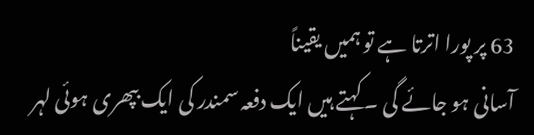63 پر پورا اترتا ہے تو ہمیں یقیناً
آسانی ہو جائے گی ۔ کہتے ہیں ایک دفعہ سمندر کی ایک بپھری ہوئی لہر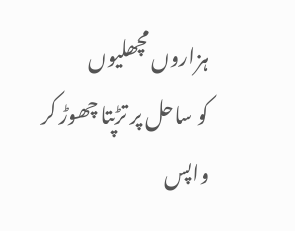ہزاروں مچھلیوں
کو ساحل پر تڑپتا چھوڑ کر واپس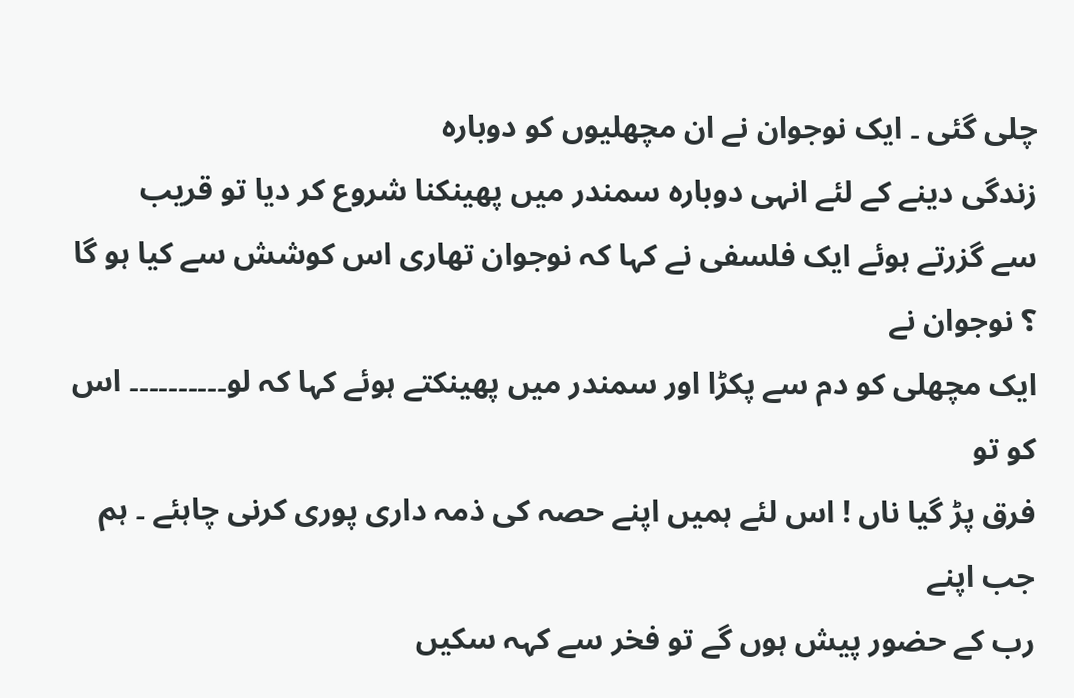چلی گئی ۔ ایک نوجوان نے ان مچھلیوں کو دوبارہ
زندگی دینے کے لئے انہی دوبارہ سمندر میں پھینکنا شروع کر دیا تو قریب
سے گزرتے ہوئے ایک فلسفی نے کہا کہ نوجوان تھاری اس کوشش سے کیا ہو گا ؟ نوجوان نے
ایک مچھلی کو دم سے پکڑا اور سمندر میں پھینکتے ہوئے کہا کہ لو۔۔۔۔۔۔۔۔۔۔ اس کو تو
فرق پڑ گیا ناں ! اس لئے ہمیں اپنے حصہ کی ذمہ داری پوری کرنی چاہئے ۔ ہم جب اپنے
رب کے حضور پیش ہوں گے تو فخر سے کہہ سکیں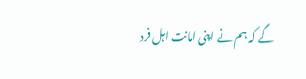گے کہ ہم نے اپنی امانت اہل فرد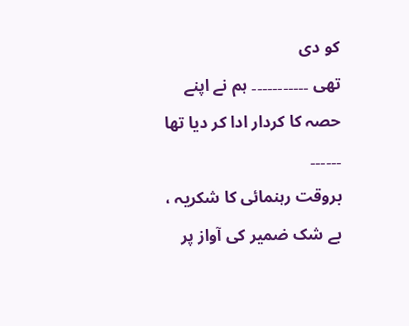کو دی
تھی ۔۔۔۔۔۔۔۔۔۔۔ ہم نے اپنے حصہ کا کردار ادا کر دیا تھا ۔۔۔۔۔۔
بروقت رہنمائی کا شکریہ ، بے شک ضمیر کی آواز پر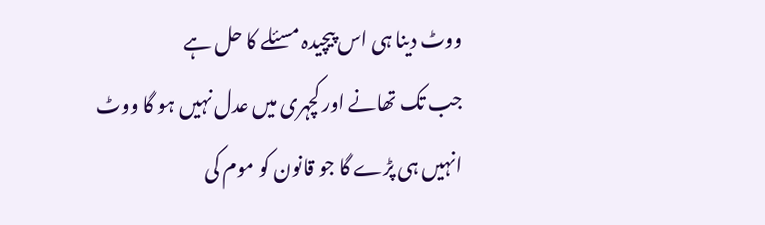ووٹ دینا ہی اس پیچیدہ مسئلے کا حل ہے
جب تک تھانے اور کچہری میں عدل نہیں ہو گا ووٹ انہیں ہی پڑے گا جو قانون کو موم کی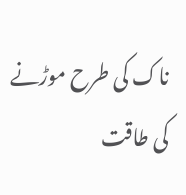ناک کی طرح موڑنے کی طاقت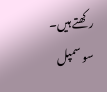رکھتے ہیں۔ سو سمپل